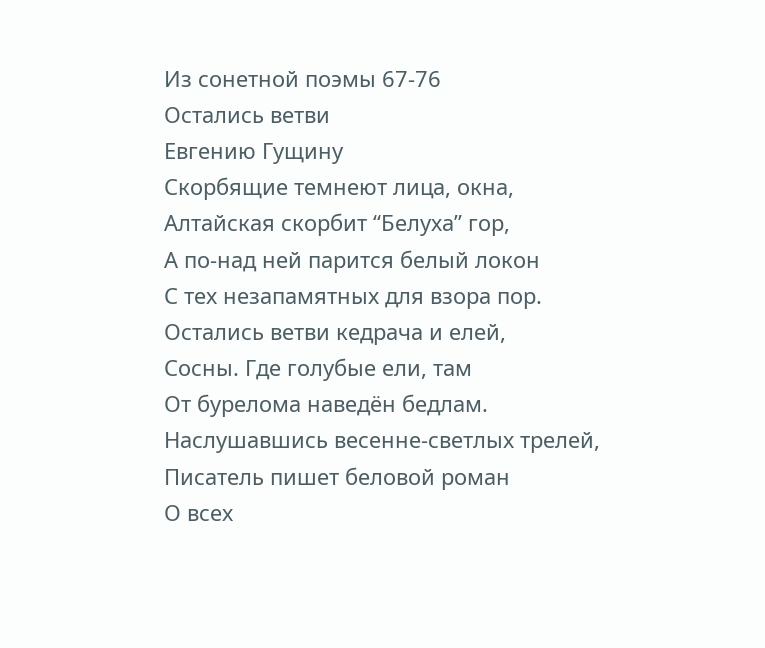Из сонетной поэмы 67-76
Остались ветви
Евгению Гущину
Скорбящие темнеют лица, окна,
Алтайская скорбит “Белуха” гор,
А по-над ней парится белый локон
С тех незапамятных для взора пор.
Остались ветви кедрача и елей,
Сосны. Где голубые ели, там
От бурелома наведён бедлам.
Наслушавшись весенне-светлых трелей,
Писатель пишет беловой роман
О всех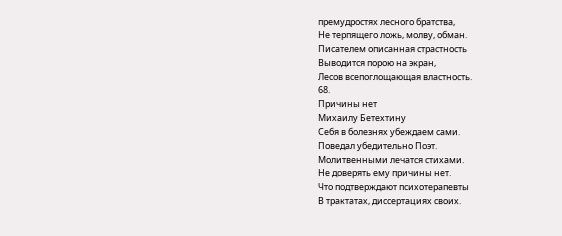премудростях лесного братства,
Не терпящего ложь, молву, обман.
Писателем описанная страстность
Выводится порою на экран,
Лесов всепоглощающая властность.
68.
Причины нет
Михаилу Бетехтину
Себя в болезнях убеждаем сами.
Поведал убедительно Поэт.
Молитвенными лечатся стихами.
Не доверять ему причины нет.
Что подтверждают психотерапевты
В трактатах, диссертациях своих.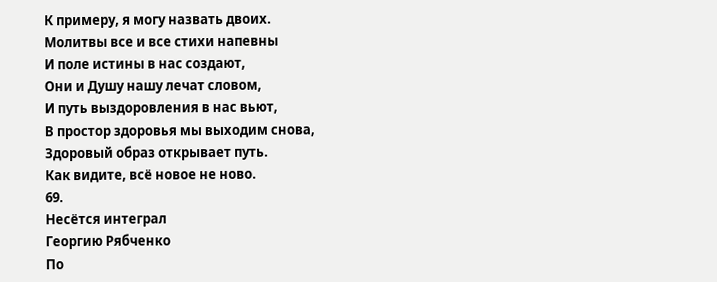К примеру, я могу назвать двоих.
Молитвы все и все стихи напевны
И поле истины в нас создают,
Они и Душу нашу лечат словом,
И путь выздоровления в нас вьют,
В простор здоровья мы выходим снова,
Здоровый образ открывает путь.
Как видите, всё новое не ново.
69.
Несётся интеграл
Георгию Рябченко
По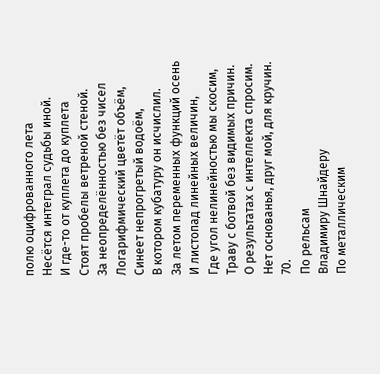полю оцифрованного лета
Несётся интеграл судьбы иной.
И где-то от куплета до куплета
Стоят пробелы ветреной стеной.
За неопределённостью без чисел
Логарифмический цветёт объём,
Синеет непрогретый водоём,
В котором кубатуру он исчислил.
За летом переменных функций осень
И листопад линейных величин,
Где угол нелинейностью мы скосим,
Траву с ботвой без видимых причин.
О результатах с интеллекта спросим.
Нет основанья, друг мой, для кручин.
70.
По рельсам
Владимиру Шнайдеру
По металлическим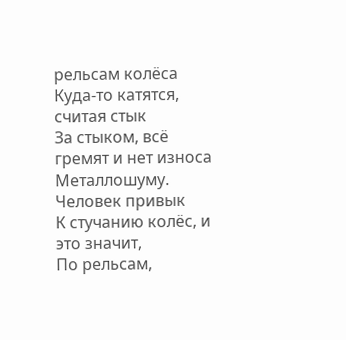рельсам колёса
Куда-то катятся, считая стык
За стыком, всё гремят и нет износа
Металлошуму. Человек привык
К стучанию колёс, и это значит,
По рельсам,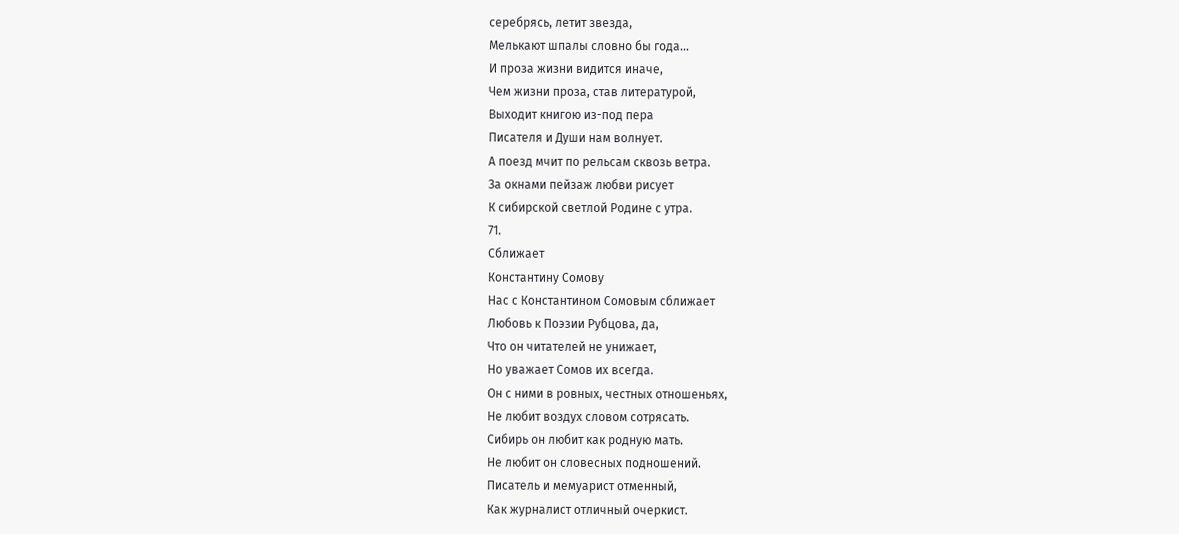серебрясь, летит звезда,
Мелькают шпалы словно бы года…
И проза жизни видится иначе,
Чем жизни проза, став литературой,
Выходит книгою из-под пера
Писателя и Души нам волнует.
А поезд мчит по рельсам сквозь ветра.
За окнами пейзаж любви рисует
К сибирской светлой Родине с утра.
71.
Сближает
Константину Сомову
Нас с Константином Сомовым сближает
Любовь к Поэзии Рубцова, да,
Что он читателей не унижает,
Но уважает Сомов их всегда.
Он с ними в ровных, честных отношеньях,
Не любит воздух словом сотрясать.
Сибирь он любит как родную мать.
Не любит он словесных подношений.
Писатель и мемуарист отменный,
Как журналист отличный очеркист.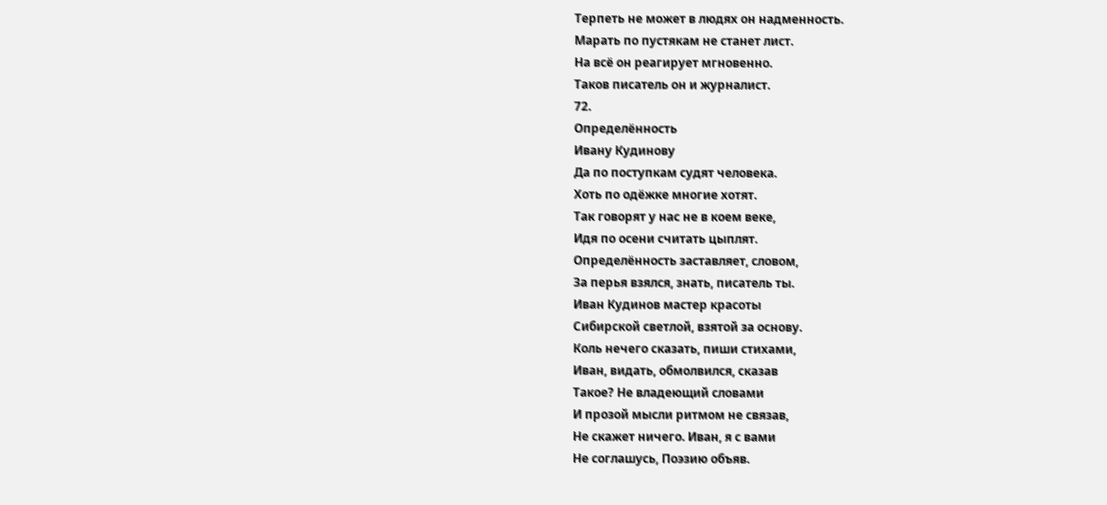Терпеть не может в людях он надменность.
Марать по пустякам не станет лист.
На всё он реагирует мгновенно.
Таков писатель он и журналист.
72.
Определённость
Ивану Кудинову
Да по поступкам судят человека.
Хоть по одёжке многие хотят.
Так говорят у нас не в коем веке,
Идя по осени считать цыплят.
Определённость заставляет, словом,
За перья взялся, знать, писатель ты.
Иван Кудинов мастер красоты
Сибирской светлой, взятой за основу.
Коль нечего сказать, пиши стихами,
Иван, видать, обмолвился, сказав
Такое? Не владеющий словами
И прозой мысли ритмом не связав,
Не скажет ничего. Иван, я с вами
Не соглашусь, Поэзию объяв.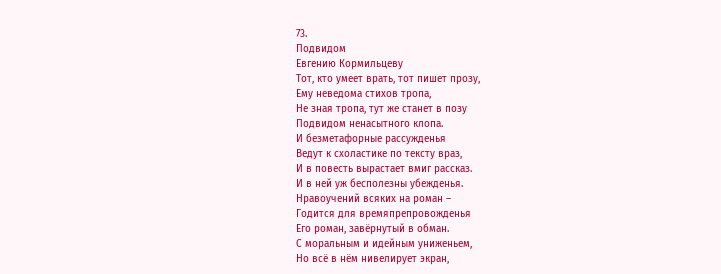73.
Подвидом
Евгению Кормильцеву
Тот, кто умеет врать, тот пишет прозу,
Ему неведома стихов тропа,
Не зная тропа, тут же станет в позу
Подвидом ненасытного клопа.
И безметафорные рассужденья
Ведут к схоластике по тексту враз,
И в повесть вырастает вмиг рассказ.
И в ней уж бесполезны убежденья.
Нравоучений всяких на роман –
Годится для времяпрепровожденья
Его роман, завёрнутый в обман.
С моральным и идейным униженьем,
Но всё в нём нивелирует экран,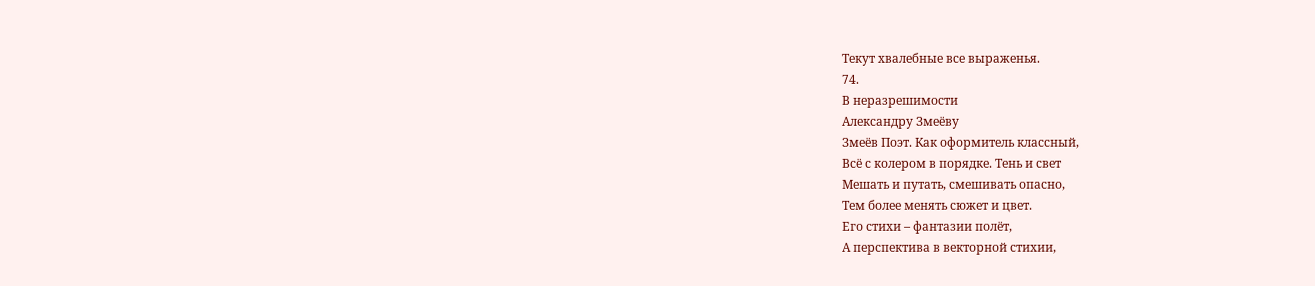Текут хвалебные все выраженья.
74.
В неразрешимости
Александру Змеёву
Змеёв Поэт. Как оформитель классный,
Всё с колером в порядке. Тень и свет
Мешать и путать, смешивать опасно,
Тем более менять сюжет и цвет.
Его стихи – фантазии полёт,
А перспектива в векторной стихии,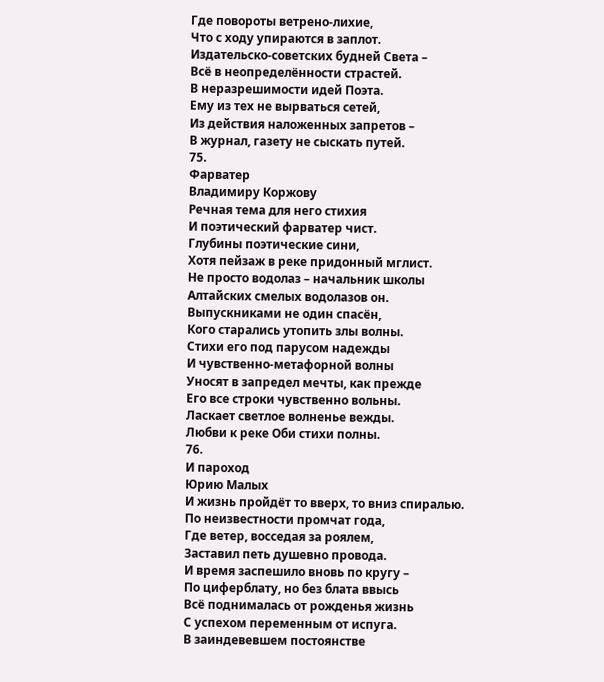Где повороты ветрено-лихие,
Что с ходу упираются в заплот.
Издательско-советских будней Света –
Всё в неопределённости страстей.
В неразрешимости идей Поэта.
Ему из тех не вырваться сетей,
Из действия наложенных запретов –
В журнал, газету не сыскать путей.
75.
Фарватер
Владимиру Коржову
Речная тема для него стихия
И поэтический фарватер чист.
Глубины поэтические сини,
Хотя пейзаж в реке придонный мглист.
Не просто водолаз – начальник школы
Алтайских смелых водолазов он.
Выпускниками не один спасён,
Кого старались утопить злы волны.
Стихи его под парусом надежды
И чувственно-метафорной волны
Уносят в запредел мечты, как прежде
Его все строки чувственно вольны.
Ласкает светлое волненье вежды.
Любви к реке Оби стихи полны.
76.
И пароход
Юрию Малых
И жизнь пройдёт то вверх, то вниз спиралью.
По неизвестности промчат года,
Где ветер, восседая за роялем,
Заставил петь душевно провода.
И время заспешило вновь по кругу –
По циферблату, но без блата ввысь
Всё поднималась от рожденья жизнь
С успехом переменным от испуга.
В заиндевевшем постоянстве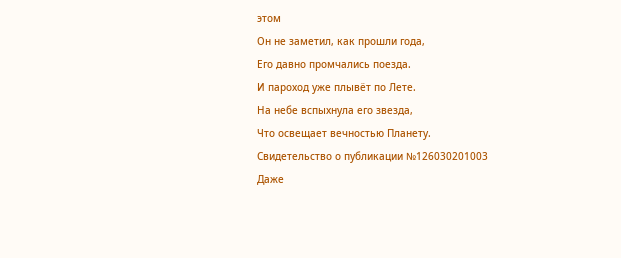этом
Он не заметил, как прошли года,
Его давно промчались поезда.
И пароход уже плывёт по Лете.
На небе вспыхнула его звезда,
Что освещает вечностью Планету.
Свидетельство о публикации №126030201003
Даже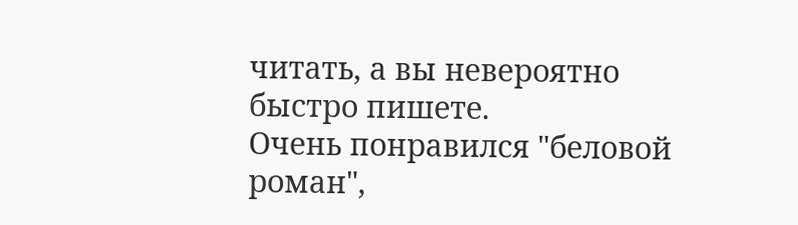читать, а вы невероятно быстро пишете.
Очень понравился "беловой роман",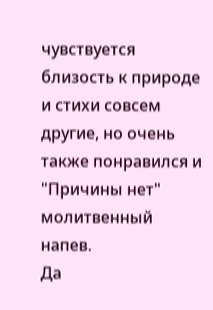чувствуется близость к природе и стихи совсем другие, но очень также понравился и "Причины нет" молитвенный напев.
Да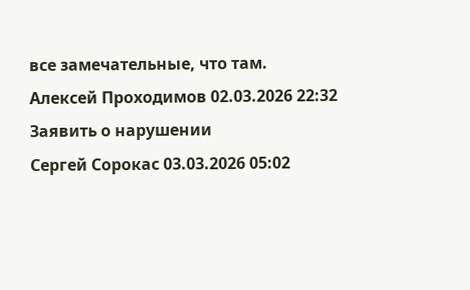все замечательные, что там.
Алексей Проходимов 02.03.2026 22:32 Заявить о нарушении
Сергей Сорокас 03.03.2026 05:02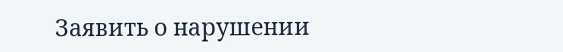Заявить о нарушении